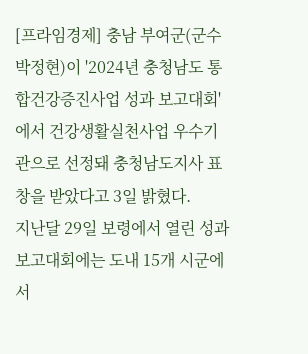[프라임경제] 충남 부여군(군수 박정현)이 '2024년 충청남도 통합건강증진사업 성과 보고대회'에서 건강생활실천사업 우수기관으로 선정돼 충청남도지사 표창을 받았다고 3일 밝혔다.
지난달 29일 보령에서 열린 성과 보고대회에는 도내 15개 시군에서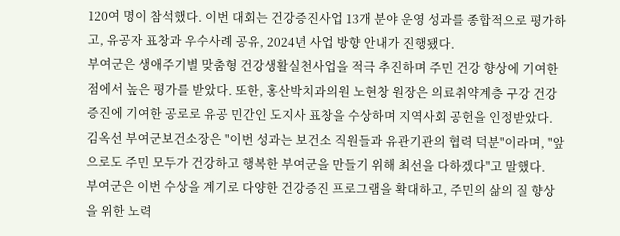120여 명이 참석했다. 이번 대회는 건강증진사업 13개 분야 운영 성과를 종합적으로 평가하고, 유공자 표창과 우수사례 공유, 2024년 사업 방향 안내가 진행됐다.
부여군은 생애주기별 맞춤형 건강생활실천사업을 적극 추진하며 주민 건강 향상에 기여한 점에서 높은 평가를 받았다. 또한, 홍산박치과의원 노현창 원장은 의료취약계층 구강 건강증진에 기여한 공로로 유공 민간인 도지사 표창을 수상하며 지역사회 공헌을 인정받았다.
김옥선 부여군보건소장은 "이번 성과는 보건소 직원들과 유관기관의 협력 덕분"이라며, "앞으로도 주민 모두가 건강하고 행복한 부여군을 만들기 위해 최선을 다하겠다"고 말했다.
부여군은 이번 수상을 계기로 다양한 건강증진 프로그램을 확대하고, 주민의 삶의 질 향상을 위한 노력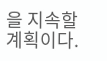을 지속할 계획이다.